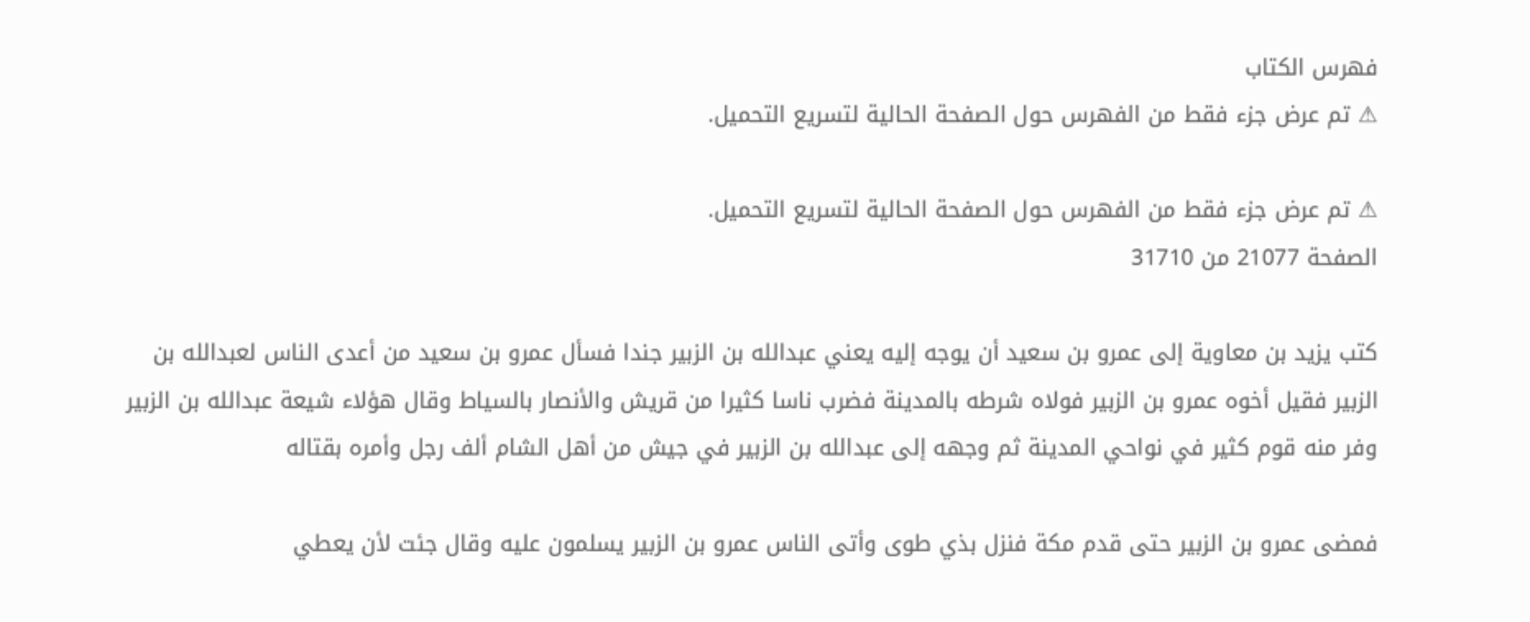فهرس الكتاب
⚠ تم عرض جزء فقط من الفهرس حول الصفحة الحالية لتسريع التحميل.

⚠ تم عرض جزء فقط من الفهرس حول الصفحة الحالية لتسريع التحميل.
الصفحة 21077 من 31710

كتب يزيد بن معاوية إلى عمرو بن سعيد أن يوجه إليه يعني عبدالله بن الزبير جندا فسأل عمرو بن سعيد من أعدى الناس لعبدالله بن الزبير فقيل أخوه عمرو بن الزبير فولاه شرطه بالمدينة فضرب ناسا كثيرا من قريش والأنصار بالسياط وقال هؤلاء شيعة عبدالله بن الزبير وفر منه قوم كثير في نواحي المدينة ثم وجهه إلى عبدالله بن الزبير في جيش من أهل الشام ألف رجل وأمره بقتاله

فمضى عمرو بن الزبير حتى قدم مكة فنزل بذي طوى وأتى الناس عمرو بن الزبير يسلمون عليه وقال جئت لأن يعطي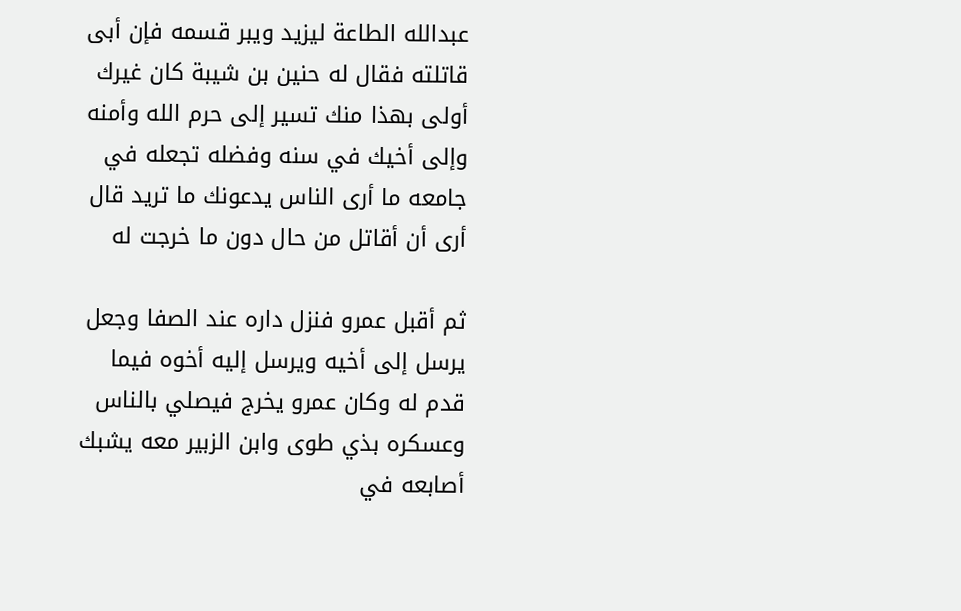عبدالله الطاعة ليزيد ويبر قسمه فإن أبى قاتلته فقال له حنين بن شيبة كان غيرك أولى بهذا منك تسير إلى حرم الله وأمنه وإلى أخيك في سنه وفضله تجعله في جامعه ما أرى الناس يدعونك ما تريد قال أرى أن أقاتل من حال دون ما خرجت له

ثم أقبل عمرو فنزل داره عند الصفا وجعل يرسل إلى أخيه ويرسل إليه أخوه فيما قدم له وكان عمرو يخرج فيصلي بالناس وعسكره بذي طوى وابن الزبير معه يشبك أصابعه في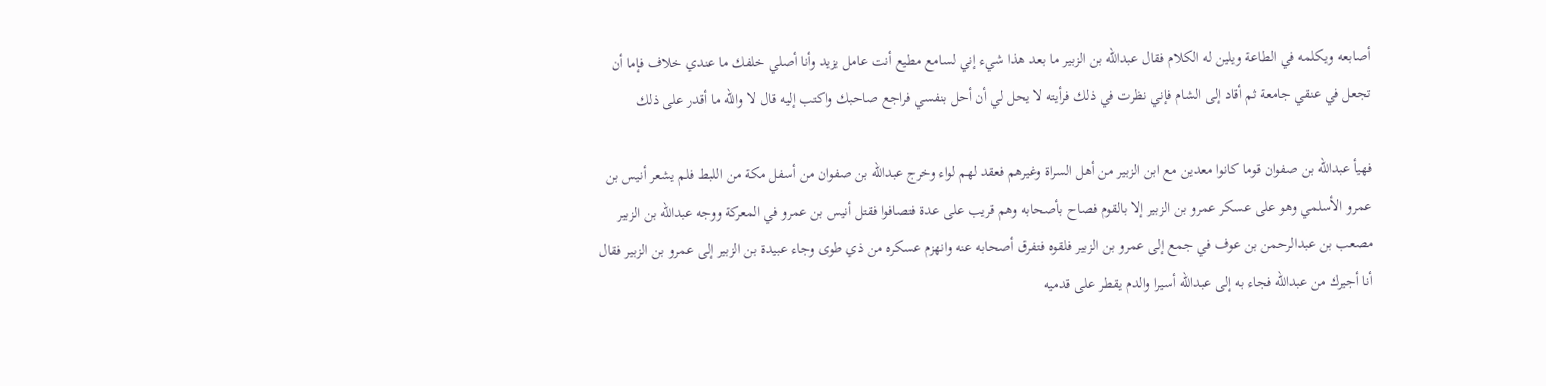أصابعه ويكلمه في الطاعة ويلين له الكلام فقال عبدالله بن الزبير ما بعد هذا شيء إني لسامع مطيع أنت عامل يزيد وأنا أصلي خلفك ما عندي خلاف فإما أن تجعل في عنقي جامعة ثم أقاد إلى الشام فإني نظرت في ذلك فرأيته لا يحل لي أن أحل بنفسي فراجع صاحبك واكتب إليه قال لا والله ما أقدر على ذلك

فهيأ عبدالله بن صفوان قوما كانوا معدين مع ابن الزبير من أهل السراة وغيرهم فعقد لهم لواء وخرج عبدالله بن صفوان من أسفل مكة من اللبط فلم يشعر أنيس بن عمرو الأسلمي وهو على عسكر عمرو بن الزبير إلا بالقوم فصاح بأصحابه وهم قريب على عدة فتصافوا فقتل أنيس بن عمرو في المعركة ووجه عبدالله بن الزبير مصعب بن عبدالرحمن بن عوف في جمع إلى عمرو بن الزبير فلقوه فتفرق أصحابه عنه وانهزم عسكره من ذي طوى وجاء عبيدة بن الزبير إلى عمرو بن الزبير فقال أنا أجيرك من عبدالله فجاء به إلى عبدالله أسيرا والدم يقطر على قدميه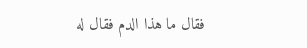فقال ما هذا الدم فقال له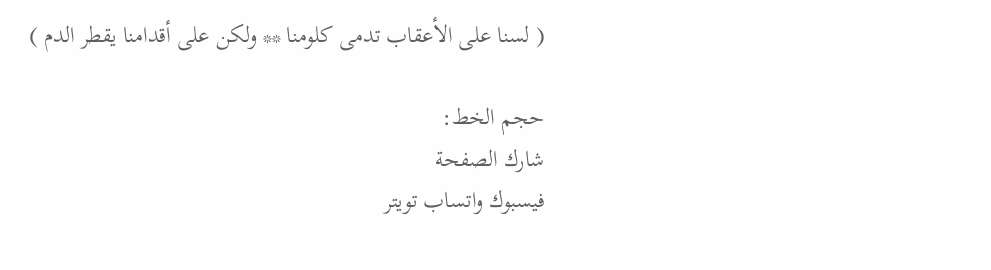( لسنا على الأعقاب تدمى كلومنا ** ولكن على أقدامنا يقطر الدم )

حجم الخط:
شارك الصفحة
فيسبوك واتساب تويتر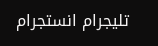تليجرام انستجرام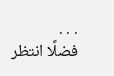. . .
فضلًا انتظر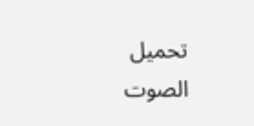تحميل الصوت